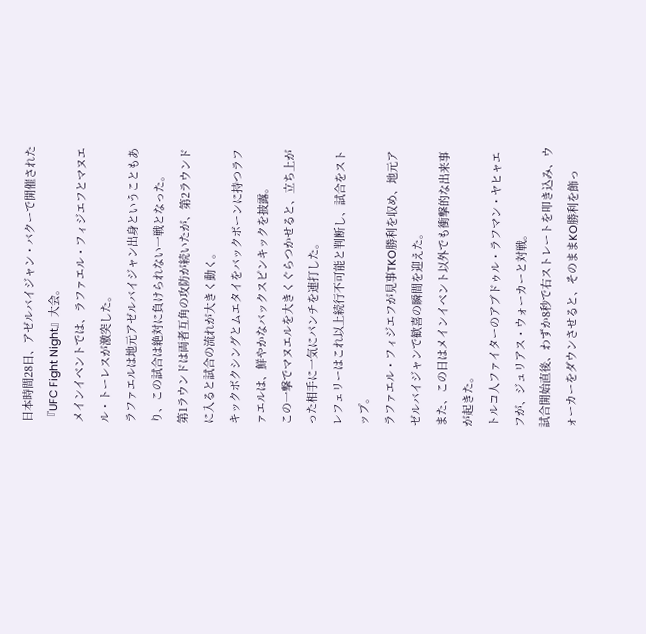日本時間28日、アゼルバイジャン・バクーで開催された『UFC Fight Night』大会。
メインイベントでは、ラファエル・フィジエフとマヌエル・トーレスが激突した。
ラファエルは地元アゼルバイジャン出身ということもあり、この試合は絶対に負けられない一戦となった。
第1ラウンドは両者互角の攻防が続いたが、第2ラウンドに入ると試合の流れが大きく動く。
キックボクシングとムエタイをバックボーンに持つラファエルは、鮮やかなバックスピンキックを披露。
この一撃でマヌエルを大きくぐらつかせると、立ち上がった相手に一気にパンチを連打した。
レフェリーはこれ以上続行不可能と判断し、試合をストップ。
ラファエル・フィジエフが見事TKO勝利を収め、地元アゼルバイジャンで歓喜の瞬間を迎えた。
また、この日はメインイベント以外でも衝撃的な出来事が起きた。
トルコ人ファイターのアブドゥル・ラフマン・ヤヒャエフが、ジュリアス・ウォーカーと対戦。
試合開始直後、わずか8秒で右ストレートを叩き込み、ウォーカーをダウンさせると、そのままKO勝利を飾っ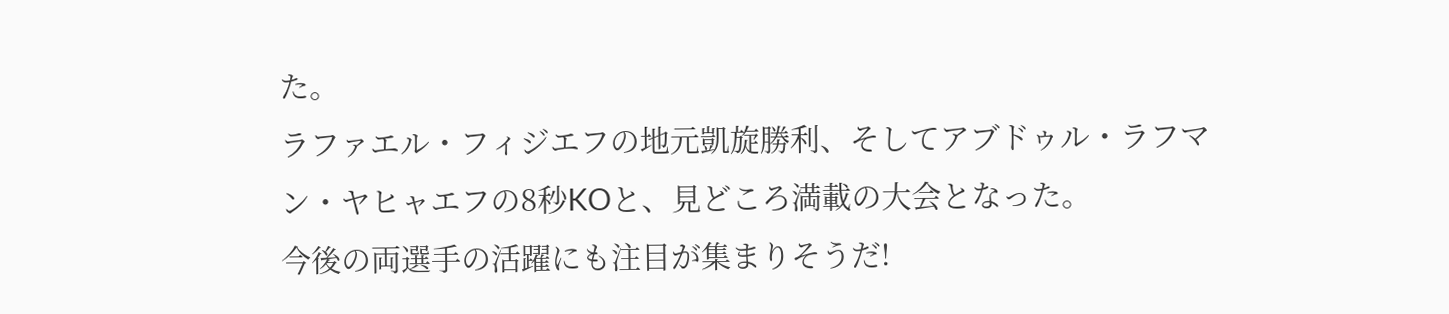た。
ラファエル・フィジエフの地元凱旋勝利、そしてアブドゥル・ラフマン・ヤヒャエフの8秒KOと、見どころ満載の大会となった。
今後の両選手の活躍にも注目が集まりそうだ!